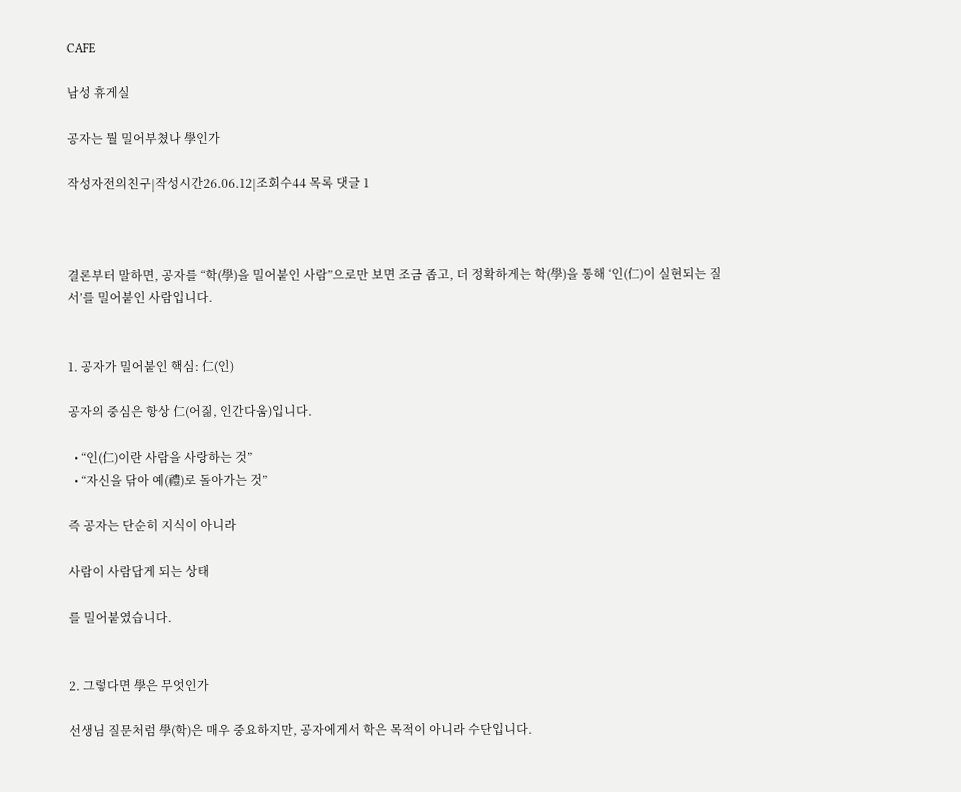CAFE

남성 휴게실

공자는 뭘 밀어부쳤나 學인가

작성자전의친구|작성시간26.06.12|조회수44 목록 댓글 1



결론부터 말하면, 공자를 “학(學)을 밀어붙인 사람”으로만 보면 조금 좁고, 더 정확하게는 학(學)을 통해 ‘인(仁)이 실현되는 질서’를 밀어붙인 사람입니다.


1. 공자가 밀어붙인 핵심: 仁(인)

공자의 중심은 항상 仁(어짊, 인간다움)입니다.

  • “인(仁)이란 사람을 사랑하는 것”
  • “자신을 닦아 예(禮)로 돌아가는 것”

즉 공자는 단순히 지식이 아니라

사람이 사람답게 되는 상태

를 밀어붙였습니다.


2. 그렇다면 學은 무엇인가

선생님 질문처럼 學(학)은 매우 중요하지만, 공자에게서 학은 목적이 아니라 수단입니다.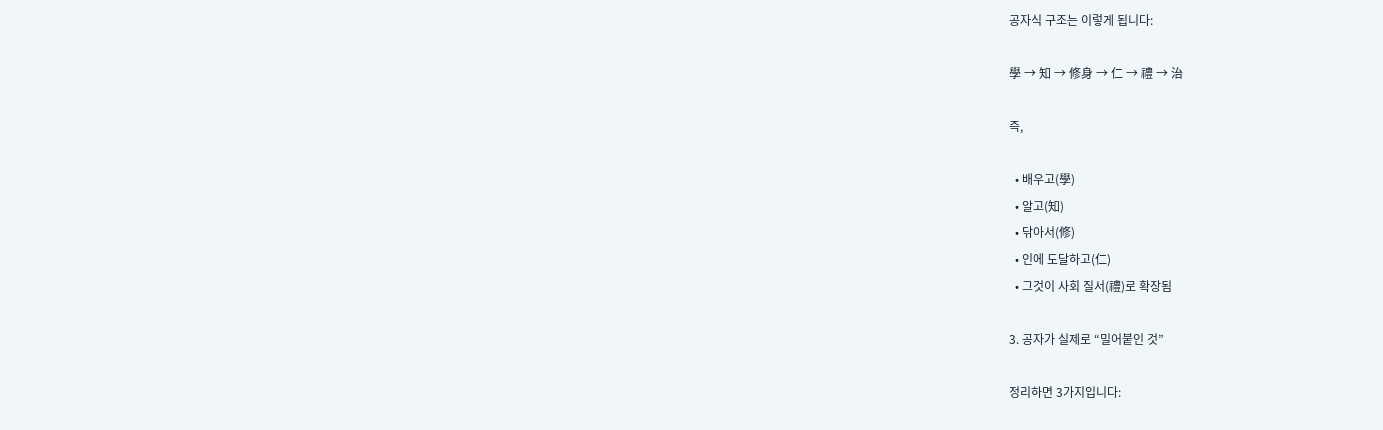공자식 구조는 이렇게 됩니다:

學 → 知 → 修身 → 仁 → 禮 → 治

즉,

  • 배우고(學)
  • 알고(知)
  • 닦아서(修)
  • 인에 도달하고(仁)
  • 그것이 사회 질서(禮)로 확장됨

3. 공자가 실제로 “밀어붙인 것”

정리하면 3가지입니다: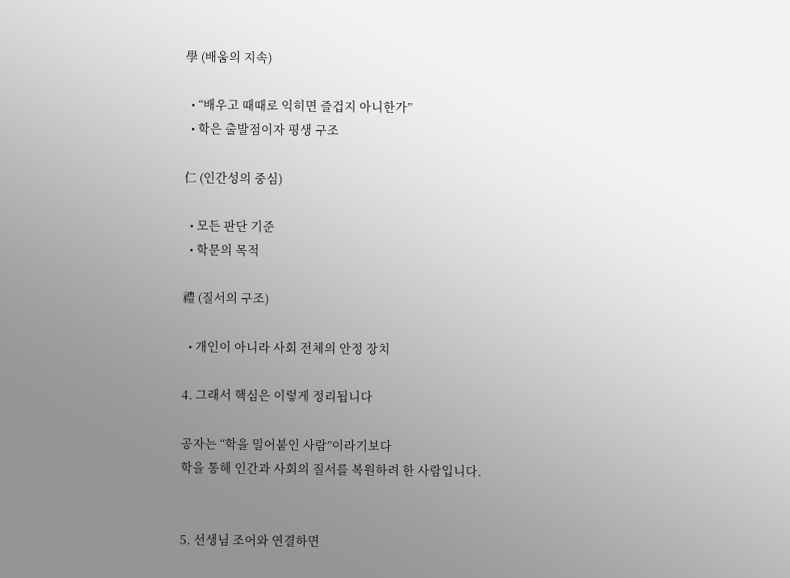學 (배움의 지속)

  • “배우고 때때로 익히면 즐겁지 아니한가”
  • 학은 출발점이자 평생 구조

仁 (인간성의 중심)

  • 모든 판단 기준
  • 학문의 목적

禮 (질서의 구조)

  • 개인이 아니라 사회 전체의 안정 장치

4. 그래서 핵심은 이렇게 정리됩니다

공자는 “학을 밀어붙인 사람”이라기보다
학을 통해 인간과 사회의 질서를 복원하려 한 사람입니다.


5. 선생님 조어와 연결하면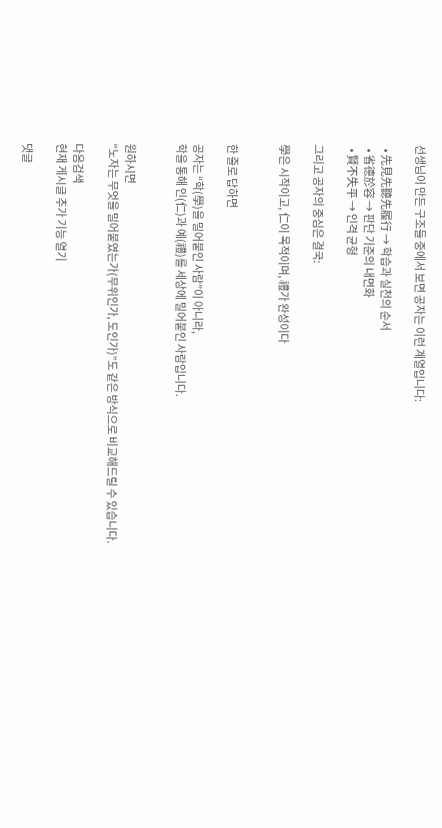선생님이 만든 구조들 중에서 보면 공자는 이런 계열입니다:

  • 先見先聽先履行 → 학습과 실천의 순서
  • 省德於容 → 판단 기준의 내면화
  • 賢不失平 → 인격 균형

그리고 공자의 중심은 결국:

學은 시작이고, 仁이 목적이며, 禮가 완성이다


한 줄로 답하면

공자는 “학(學)을 밀어붙인 사람”이 아니라,
학을 통해 인(仁)과 예(禮)를 세상에 밀어붙인 사람입니다.


원하시면
“노자는 무엇을 밀어붙였는가(무위인가, 도인가)”도 같은 방식으로 비교해드릴 수 있습니다.

다음검색
현재 게시글 추가 기능 열기

댓글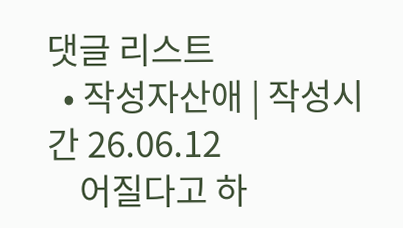댓글 리스트
  • 작성자산애 | 작성시간 26.06.12
    어질다고 하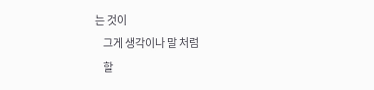는 것이
    그게 생각이나 말 처럼
    할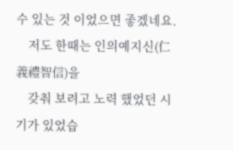수 있는 것 이었으면 좋겠네요.
    저도 한때는 인의예지신(仁義禮智信)을
    갖춰 보려고 노력 했었던 시기가 있었습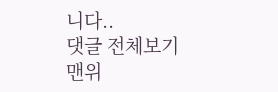니다..
댓글 전체보기
맨위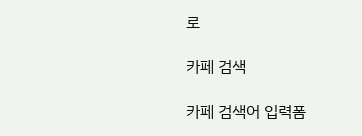로

카페 검색

카페 검색어 입력폼